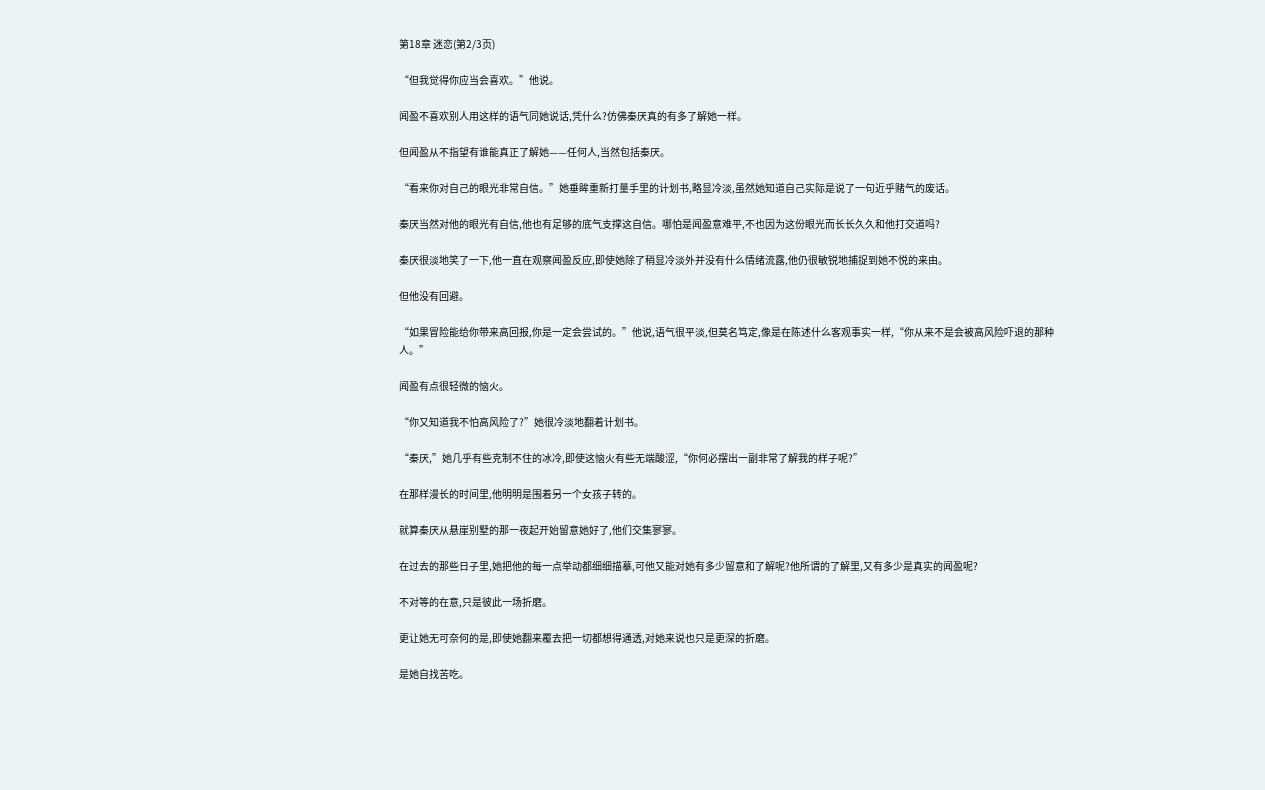第18章 迷恋(第2/3页)

“但我觉得你应当会喜欢。”他说。

闻盈不喜欢别人用这样的语气同她说话,凭什么?仿佛秦厌真的有多了解她一样。

但闻盈从不指望有谁能真正了解她——任何人,当然包括秦厌。

“看来你对自己的眼光非常自信。”她垂眸重新打量手里的计划书,略显冷淡,虽然她知道自己实际是说了一句近乎赌气的废话。

秦厌当然对他的眼光有自信,他也有足够的底气支撑这自信。哪怕是闻盈意难平,不也因为这份眼光而长长久久和他打交道吗?

秦厌很淡地笑了一下,他一直在观察闻盈反应,即使她除了稍显冷淡外并没有什么情绪流露,他仍很敏锐地捕捉到她不悦的来由。

但他没有回避。

“如果冒险能给你带来高回报,你是一定会尝试的。”他说,语气很平淡,但莫名笃定,像是在陈述什么客观事实一样,“你从来不是会被高风险吓退的那种人。”

闻盈有点很轻微的恼火。

“你又知道我不怕高风险了?”她很冷淡地翻着计划书。

“秦厌,”她几乎有些克制不住的冰冷,即使这恼火有些无端酸涩,“你何必摆出一副非常了解我的样子呢?”

在那样漫长的时间里,他明明是围着另一个女孩子转的。

就算秦厌从悬崖别墅的那一夜起开始留意她好了,他们交集寥寥。

在过去的那些日子里,她把他的每一点举动都细细描摹,可他又能对她有多少留意和了解呢?他所谓的了解里,又有多少是真实的闻盈呢?

不对等的在意,只是彼此一场折磨。

更让她无可奈何的是,即使她翻来覆去把一切都想得通透,对她来说也只是更深的折磨。

是她自找苦吃。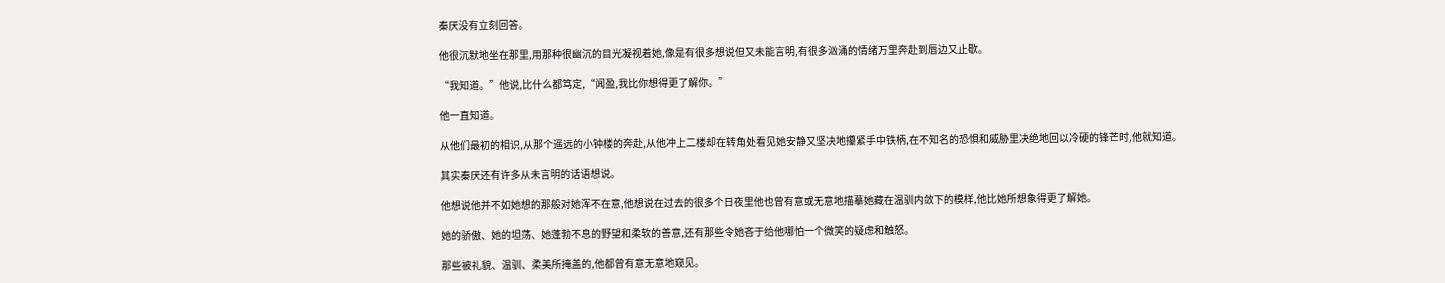秦厌没有立刻回答。

他很沉默地坐在那里,用那种很幽沉的目光凝视着她,像是有很多想说但又未能言明,有很多汹涌的情绪万里奔赴到唇边又止歇。

“我知道。”他说,比什么都笃定,“闻盈,我比你想得更了解你。”

他一直知道。

从他们最初的相识,从那个遥远的小钟楼的奔赴,从他冲上二楼却在转角处看见她安静又坚决地攥紧手中铁柄,在不知名的恐惧和威胁里决绝地回以冷硬的锋芒时,他就知道。

其实秦厌还有许多从未言明的话语想说。

他想说他并不如她想的那般对她浑不在意,他想说在过去的很多个日夜里他也曾有意或无意地描摹她藏在温驯内敛下的模样,他比她所想象得更了解她。

她的骄傲、她的坦荡、她蓬勃不息的野望和柔软的善意,还有那些令她吝于给他哪怕一个微笑的疑虑和触怒。

那些被礼貌、温驯、柔美所掩盖的,他都曾有意无意地窥见。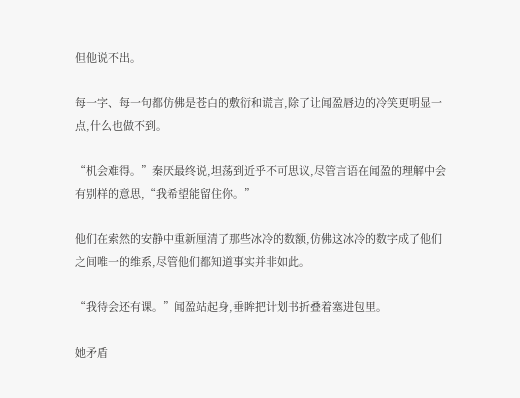但他说不出。

每一字、每一句都仿佛是苍白的敷衍和谎言,除了让闻盈唇边的冷笑更明显一点,什么也做不到。

“机会难得。”秦厌最终说,坦荡到近乎不可思议,尽管言语在闻盈的理解中会有别样的意思,“我希望能留住你。”

他们在索然的安静中重新厘清了那些冰冷的数额,仿佛这冰冷的数字成了他们之间唯一的维系,尽管他们都知道事实并非如此。

“我待会还有课。”闻盈站起身,垂眸把计划书折叠着塞进包里。

她矛盾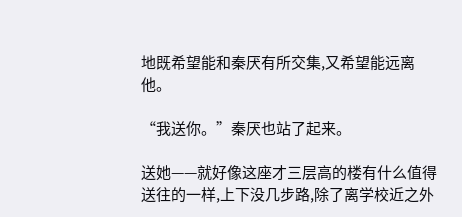地既希望能和秦厌有所交集,又希望能远离他。

“我送你。”秦厌也站了起来。

送她——就好像这座才三层高的楼有什么值得送往的一样,上下没几步路,除了离学校近之外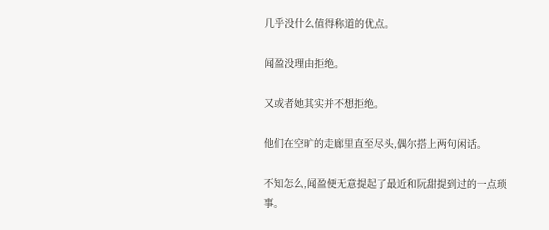几乎没什么值得称道的优点。

闻盈没理由拒绝。

又或者她其实并不想拒绝。

他们在空旷的走廊里直至尽头,偶尔搭上两句闲话。

不知怎么,闻盈便无意提起了最近和阮甜提到过的一点琐事。